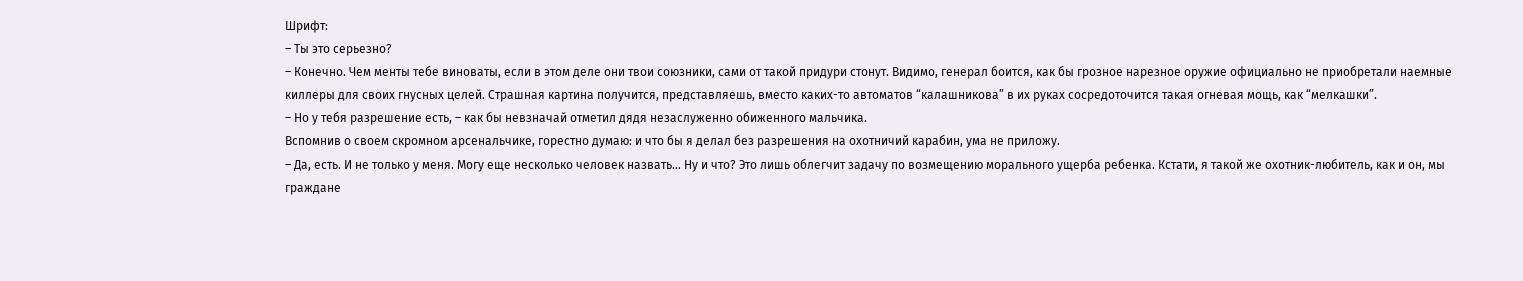Шрифт:
– Ты это серьезно?
– Конечно. Чем менты тебе виноваты, если в этом деле они твои союзники, сами от такой придури стонут. Видимо, генерал боится, как бы грозное нарезное оружие официально не приобретали наемные киллеры для своих гнусных целей. Страшная картина получится, представляешь, вместо каких-то автоматов “калашникова” в их руках сосредоточится такая огневая мощь, как “мелкашки”.
– Но у тебя разрешение есть, – как бы невзначай отметил дядя незаслуженно обиженного мальчика.
Вспомнив о своем скромном арсенальчике, горестно думаю: и что бы я делал без разрешения на охотничий карабин, ума не приложу.
– Да, есть. И не только у меня. Могу еще несколько человек назвать… Ну и что? Это лишь облегчит задачу по возмещению морального ущерба ребенка. Кстати, я такой же охотник-любитель, как и он, мы граждане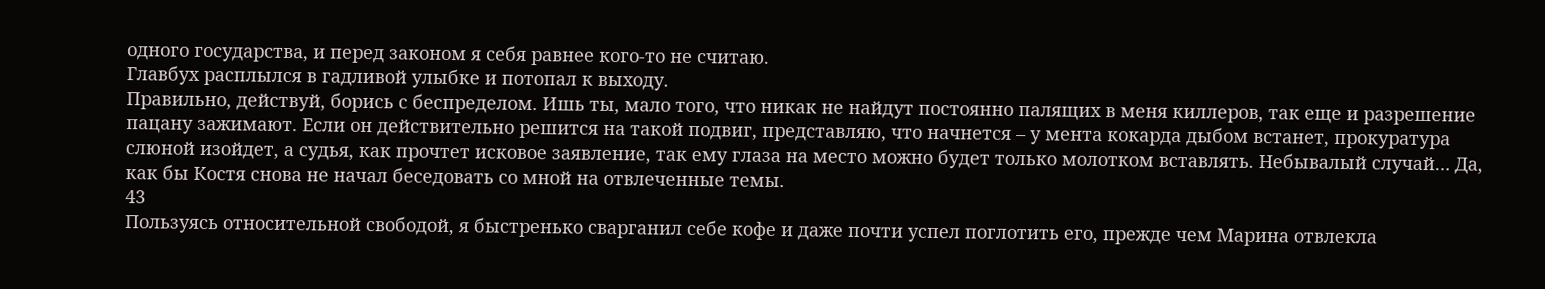одного государства, и перед законом я себя равнее кого-то не считаю.
Главбух расплылся в гадливой улыбке и потопал к выходу.
Правильно, действуй, борись с беспределом. Ишь ты, мало того, что никак не найдут постоянно палящих в меня киллеров, так еще и разрешение пацану зажимают. Если он действительно решится на такой подвиг, представляю, что начнется – у мента кокарда дыбом встанет, прокуратура слюной изойдет, а судья, как прочтет исковое заявление, так ему глаза на место можно будет только молотком вставлять. Небывалый случай… Да, как бы Костя снова не начал беседовать со мной на отвлеченные темы.
43
Пользуясь относительной свободой, я быстренько сварганил себе кофе и даже почти успел поглотить его, прежде чем Марина отвлекла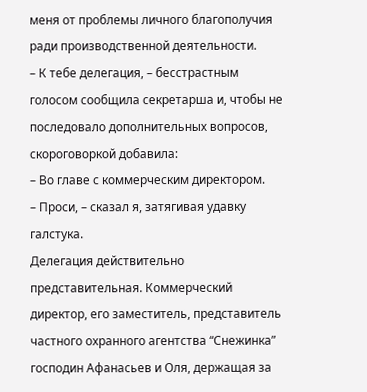меня от проблемы личного благополучия ради производственной деятельности.
– К тебе делегация, – бесстрастным голосом сообщила секретарша и, чтобы не последовало дополнительных вопросов, скороговоркой добавила:
– Во главе с коммерческим директором.
– Проси, – сказал я, затягивая удавку галстука.
Делегация действительно представительная. Коммерческий директор, его заместитель, представитель частного охранного агентства “Снежинка” господин Афанасьев и Оля, держащая за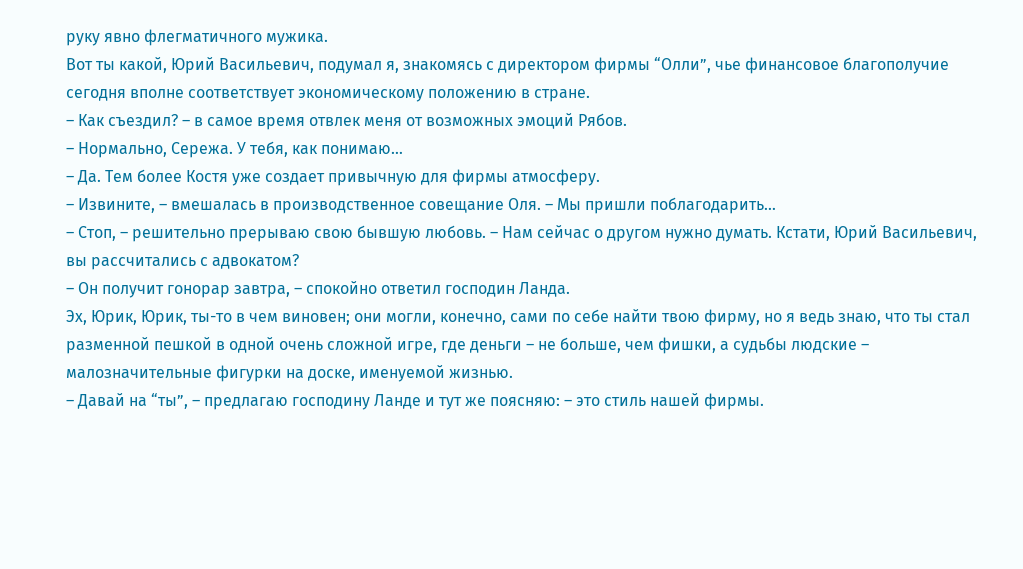руку явно флегматичного мужика.
Вот ты какой, Юрий Васильевич, подумал я, знакомясь с директором фирмы “Олли”, чье финансовое благополучие сегодня вполне соответствует экономическому положению в стране.
– Как съездил? – в самое время отвлек меня от возможных эмоций Рябов.
– Нормально, Сережа. У тебя, как понимаю…
– Да. Тем более Костя уже создает привычную для фирмы атмосферу.
– Извините, – вмешалась в производственное совещание Оля. – Мы пришли поблагодарить…
– Стоп, – решительно прерываю свою бывшую любовь. – Нам сейчас о другом нужно думать. Кстати, Юрий Васильевич, вы рассчитались с адвокатом?
– Он получит гонорар завтра, – спокойно ответил господин Ланда.
Эх, Юрик, Юрик, ты-то в чем виновен; они могли, конечно, сами по себе найти твою фирму, но я ведь знаю, что ты стал разменной пешкой в одной очень сложной игре, где деньги – не больше, чем фишки, а судьбы людские – малозначительные фигурки на доске, именуемой жизнью.
– Давай на “ты”, – предлагаю господину Ланде и тут же поясняю: – это стиль нашей фирмы.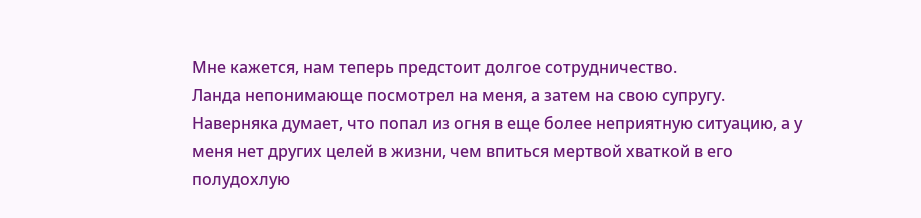Мне кажется, нам теперь предстоит долгое сотрудничество.
Ланда непонимающе посмотрел на меня, а затем на свою супругу. Наверняка думает, что попал из огня в еще более неприятную ситуацию, а у меня нет других целей в жизни, чем впиться мертвой хваткой в его полудохлую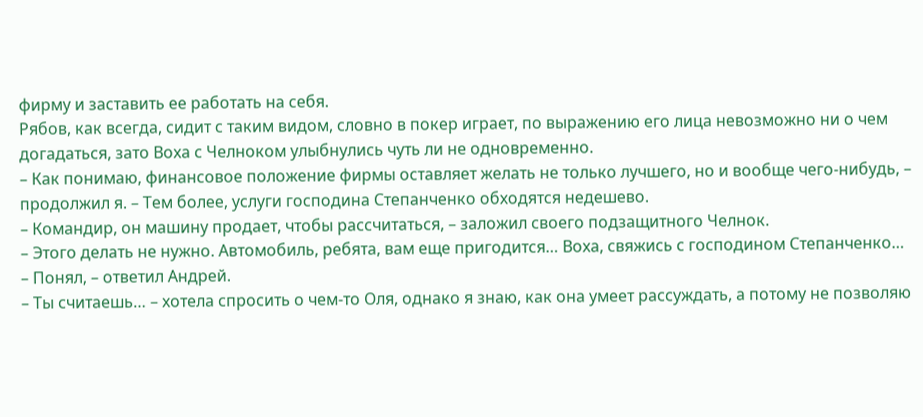фирму и заставить ее работать на себя.
Рябов, как всегда, сидит с таким видом, словно в покер играет, по выражению его лица невозможно ни о чем догадаться, зато Воха с Челноком улыбнулись чуть ли не одновременно.
– Как понимаю, финансовое положение фирмы оставляет желать не только лучшего, но и вообще чего-нибудь, – продолжил я. – Тем более, услуги господина Степанченко обходятся недешево.
– Командир, он машину продает, чтобы рассчитаться, – заложил своего подзащитного Челнок.
– Этого делать не нужно. Автомобиль, ребята, вам еще пригодится… Воха, свяжись с господином Степанченко…
– Понял, – ответил Андрей.
– Ты считаешь… – хотела спросить о чем-то Оля, однако я знаю, как она умеет рассуждать, а потому не позволяю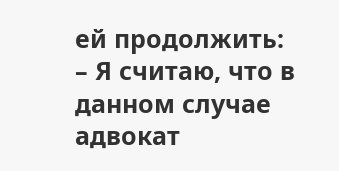ей продолжить:
– Я считаю, что в данном случае адвокат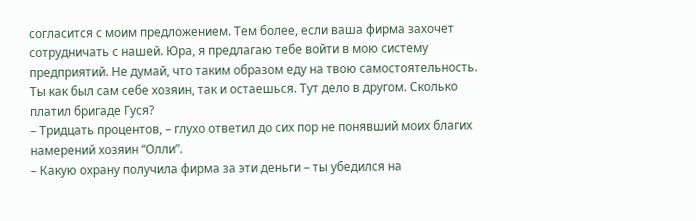согласится с моим предложением. Тем более, если ваша фирма захочет сотрудничать с нашей. Юра, я предлагаю тебе войти в мою систему предприятий. Не думай, что таким образом еду на твою самостоятельность. Ты как был сам себе хозяин, так и остаешься. Тут дело в другом. Сколько платил бригаде Гуся?
– Тридцать процентов, – глухо ответил до сих пор не понявший моих благих намерений хозяин “Олли”.
– Какую охрану получила фирма за эти деньги – ты убедился на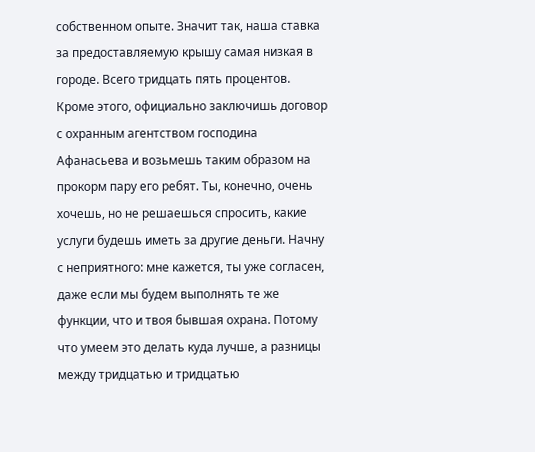собственном опыте. Значит так, наша ставка за предоставляемую крышу самая низкая в городе. Всего тридцать пять процентов. Кроме этого, официально заключишь договор с охранным агентством господина Афанасьева и возьмешь таким образом на прокорм пару его ребят. Ты, конечно, очень хочешь, но не решаешься спросить, какие услуги будешь иметь за другие деньги. Начну с неприятного: мне кажется, ты уже согласен, даже если мы будем выполнять те же функции, что и твоя бывшая охрана. Потому что умеем это делать куда лучше, а разницы между тридцатью и тридцатью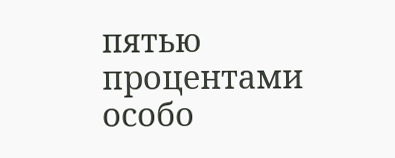пятью процентами особо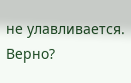не улавливается. Верно?